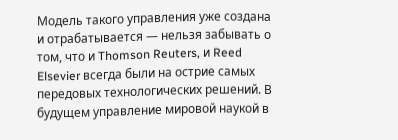Модель такого управления уже создана и отрабатывается — нельзя забывать о том, что и Thomson Reuters, и Reed Elsevier всегда были на острие самых передовых технологических решений. В будущем управление мировой наукой в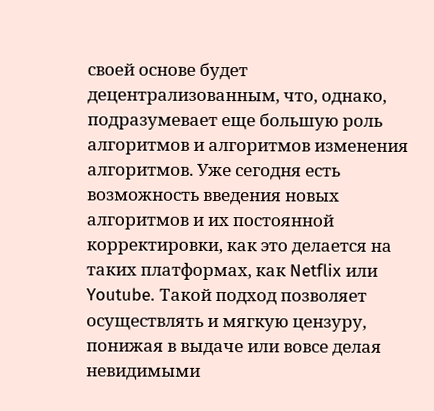своей основе будет децентрализованным, что, однако, подразумевает еще большую роль алгоритмов и алгоритмов изменения алгоритмов. Уже сегодня есть возможность введения новых алгоритмов и их постоянной корректировки, как это делается на таких платформах, как Netflix или Youtube. Такой подход позволяет осуществлять и мягкую цензуру, понижая в выдаче или вовсе делая невидимыми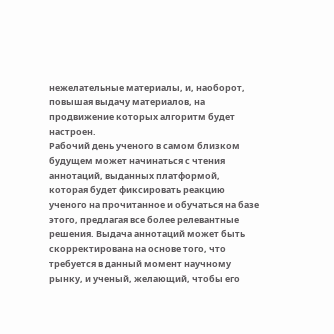нежелательные материалы, и, наоборот, повышая выдачу материалов, на продвижение которых алгоритм будет настроен.
Рабочий день ученого в самом близком будущем может начинаться с чтения аннотаций, выданных платформой, которая будет фиксировать реакцию ученого на прочитанное и обучаться на базе этого, предлагая все более релевантные решения. Выдача аннотаций может быть скорректирована на основе того, что требуется в данный момент научному рынку, и ученый, желающий, чтобы его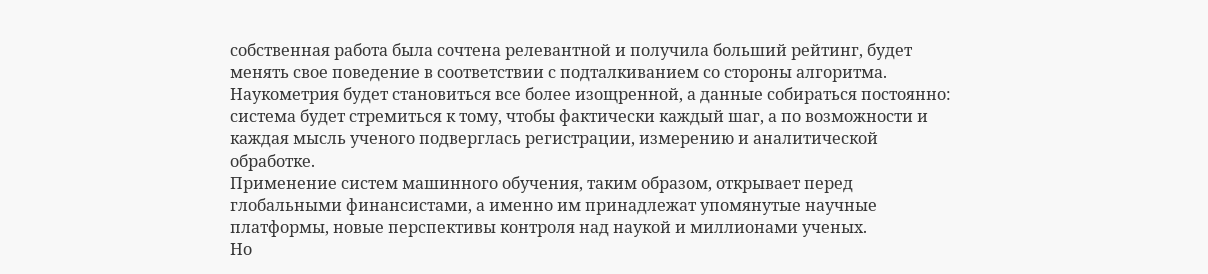собственная работа была сочтена релевантной и получила больший рейтинг, будет менять свое поведение в соответствии с подталкиванием со стороны алгоритма.
Наукометрия будет становиться все более изощренной, а данные собираться постоянно: система будет стремиться к тому, чтобы фактически каждый шаг, а по возможности и каждая мысль ученого подверглась регистрации, измерению и аналитической обработке.
Применение систем машинного обучения, таким образом, открывает перед глобальными финансистами, а именно им принадлежат упомянутые научные платформы, новые перспективы контроля над наукой и миллионами ученых.
Но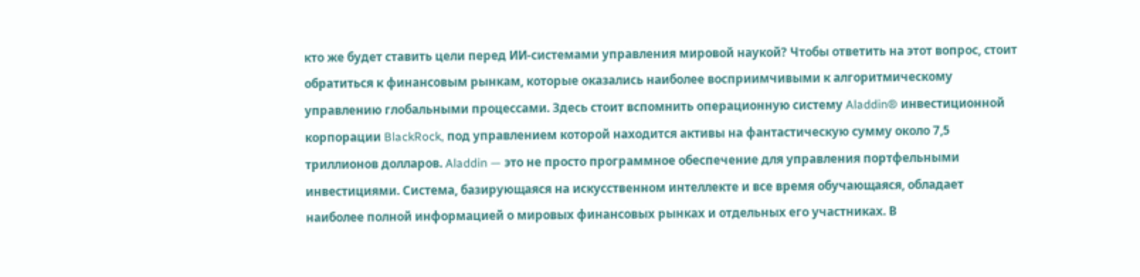кто же будет ставить цели перед ИИ-системами управления мировой наукой? Чтобы ответить на этот вопрос, стоит обратиться к финансовым рынкам, которые оказались наиболее восприимчивыми к алгоритмическому управлению глобальными процессами. Здесь стоит вспомнить операционную систему Aladdin® инвестиционной корпорации BlackRock, под управлением которой находится активы на фантастическую сумму около 7,5 триллионов долларов. Aladdin — это не просто программное обеспечение для управления портфельными инвестициями. Система, базирующаяся на искусственном интеллекте и все время обучающаяся, обладает наиболее полной информацией о мировых финансовых рынках и отдельных его участниках. В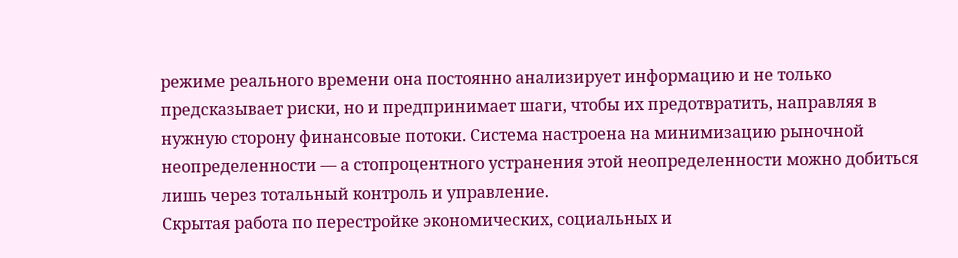режиме реального времени она постоянно анализирует информацию и не только предсказывает риски, но и предпринимает шаги, чтобы их предотвратить, направляя в нужную сторону финансовые потоки. Система настроена на минимизацию рыночной неопределенности — а стопроцентного устранения этой неопределенности можно добиться лишь через тотальный контроль и управление.
Скрытая работа по перестройке экономических, социальных и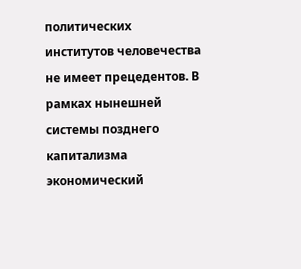политических институтов человечества не имеет прецедентов. В рамках нынешней системы позднего капитализма экономический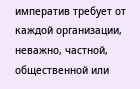императив требует от каждой организации, неважно, частной, общественной или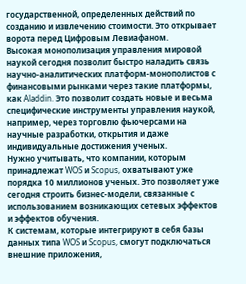государственной, определенных действий по созданию и извлечению стоимости. Это открывает ворота перед Цифровым Левиафаном.
Высокая монополизация управления мировой наукой сегодня позволит быстро наладить связь научно-аналитических платформ-монополистов с финансовыми рынками через такие платформы, как Aladdin. Это позволит создать новые и весьма специфические инструменты управления наукой, например, через торговлю фьючерсами на научные разработки, открытия и даже индивидуальные достижения ученых.
Нужно учитывать, что компании, которым принадлежат WOS и Scopus, охватывают уже порядка 10 миллионов ученых. Это позволяет уже сегодня строить бизнес-модели, связанные с использованием возникающих сетевых эффектов и эффектов обучения.
К системам, которые интегрируют в себя базы данных типа WOS и Scopus, смогут подключаться внешние приложения,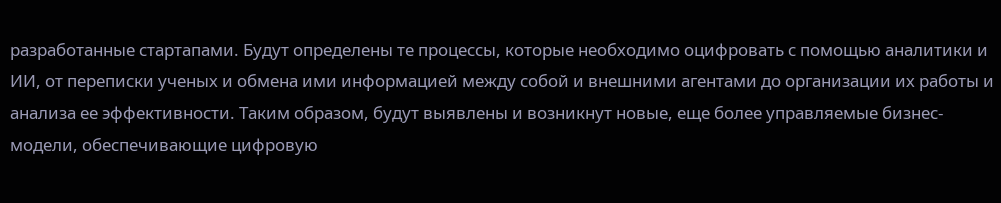разработанные стартапами. Будут определены те процессы, которые необходимо оцифровать с помощью аналитики и ИИ, от переписки ученых и обмена ими информацией между собой и внешними агентами до организации их работы и анализа ее эффективности. Таким образом, будут выявлены и возникнут новые, еще более управляемые бизнес-модели, обеспечивающие цифровую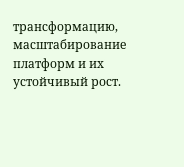трансформацию, масштабирование платформ и их устойчивый рост.